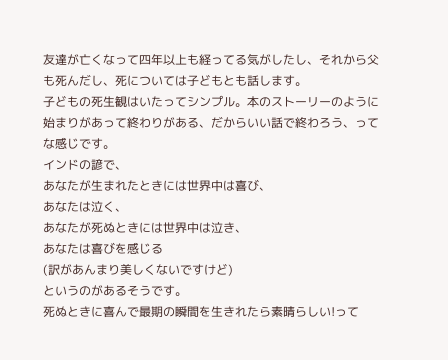友達が亡くなって四年以上も経ってる気がしたし、それから父も死んだし、死については子どもとも話します。
子どもの死生観はいたってシンプル。本のストーリーのように始まりがあって終わりがある、だからいい話で終わろう、ってな感じです。
インドの諺で、
あなたが生まれたときには世界中は喜び、
あなたは泣く、
あなたが死ぬときには世界中は泣き、
あなたは喜びを感じる
(訳があんまり美しくないですけど)
というのがあるそうです。
死ぬときに喜んで最期の瞬間を生きれたら素晴らしい!って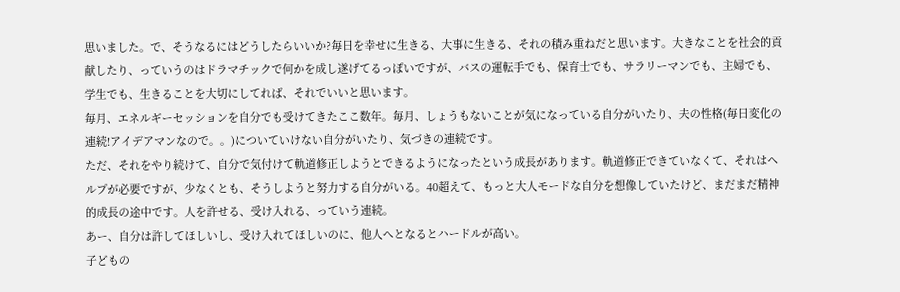思いました。で、そうなるにはどうしたらいいか?毎日を幸せに生きる、大事に生きる、それの積み重ねだと思います。大きなことを社会的貢献したり、っていうのはドラマチックで何かを成し遂げてるっぽいですが、バスの運転手でも、保育士でも、サラリーマンでも、主婦でも、学生でも、生きることを大切にしてれば、それでいいと思います。
毎月、エネルギーセッションを自分でも受けてきたここ数年。毎月、しょうもないことが気になっている自分がいたり、夫の性格(毎日変化の連続!アイデアマンなので。。)についていけない自分がいたり、気づきの連続です。
ただ、それをやり続けて、自分で気付けて軌道修正しようとできるようになったという成長があります。軌道修正できていなくて、それはヘルプが必要ですが、少なくとも、そうしようと努力する自分がいる。40超えて、もっと大人モードな自分を想像していたけど、まだまだ精神的成長の途中です。人を許せる、受け入れる、っていう連続。
あー、自分は許してほしいし、受け入れてほしいのに、他人へとなるとハードルが高い。
子どもの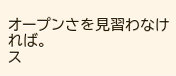オープンさを見習わなければ。
ス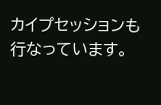カイプセッションも行なっています。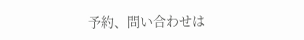予約、問い合わせは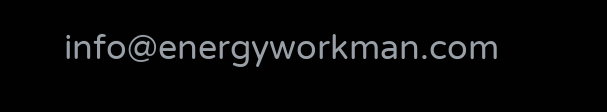info@energyworkman.com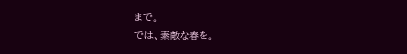まで。
では、素敵な春を。